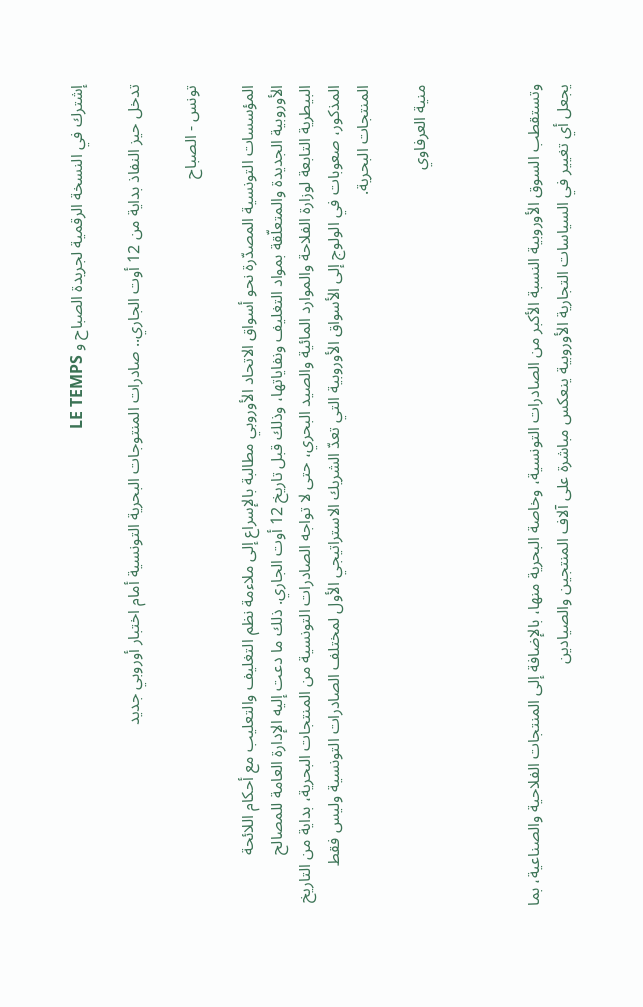إشترك في النسخة الرقمية لجريدة الصباح و LE TEMPS

تدخل حيز النفاذ بداية من 12 أوت الجاري.. صادرات المنتوجات البحرية التونسية أمام اختبار أوروبي جديد

تونس - الصباح

المؤسسات التونسية المصدّرة نحو أسواق الاتحاد الأوروبي مطالبة بالإسراع إلى ملاءمة نظم التغليف والتعليب مع أحكام اللائحة الأوروبية الجديدة والمتعلّقة بمواد التغليف ونفاياتها، وذلك قبل تاريخ 12 أوت الجاري. ذلك ما دعت إليه الإدارة العامة للمصالح البيطرية التابعة لوزارة الفلاحة والموارد المائية والصيد البحري، حتى لا تواجه الصادرات التونسية من المنتجات البحرية، بداية من التاريخ المذكور، صعوبات في الولوج إلى الأسواق الأوروبية التي تعدّ الشريك الاستراتيجي الأول لمختلف الصادرات التونسية وليس فقط المنتجات البحرية.

منية العرفاوي



وتستقطب السوق الأوروبية النسبة الأكبر من الصادرات التونسية، وخاصة البحرية منها، بالإضافة إلى المنتجات الفلاحية والصناعية، بما يجعل أي تغيير في السياسات التجارية الأوروبية ينعكس مباشرة على آلاف المنتجين والصيادين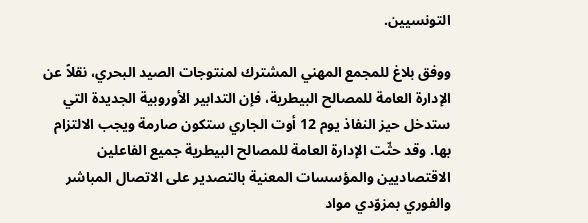التونسيين.

ووفق بلاغ للمجمع المهني المشترك لمنتوجات الصيد البحري، نقلاً عن الإدارة العامة للمصالح البيطرية، فإن التدابير الأوروبية الجديدة التي ستدخل حيز النفاذ يوم 12 أوت الجاري ستكون صارمة ويجب الالتزام بها. وقد حثّت الإدارة العامة للمصالح البيطرية جميع الفاعلين الاقتصاديين والمؤسسات المعنية بالتصدير على الاتصال المباشر والفوري بمزوّدي مواد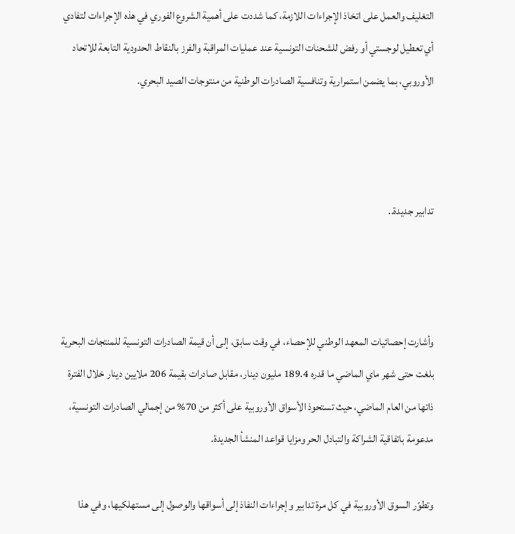التغليف والعمل على اتخاذ الإجراءات اللازمة، كما شددت على أهمية الشروع الفوري في هذه الإجراءات لتفادي أي تعطيل لوجستي أو رفض للشحنات التونسية عند عمليات المراقبة والفرز بالنقاط الحدودية التابعة للاتحاد الأوروبي، بما يضمن استمرارية وتنافسية الصادرات الوطنية من منتوجات الصيد البحري.



تدابير جديدة..



وأشارت إحصائيات المعهد الوطني للإحصاء، في وقت سابق، إلى أن قيمة الصادرات التونسية للمنتجات البحرية بلغت حتى شهر ماي الماضي ما قدره 189.4 مليون دينار، مقابل صادرات بقيمة 206 ملايين دينار خلال الفترة ذاتها من العام الماضي، حيث تستحوذ الأسواق الأوروبية على أكثر من 70% من إجمالي الصادرات التونسية، مدعومة باتفاقية الشراكة والتبادل الحر ومزايا قواعد المنشأ الجديدة.

وتطوّر السوق الأوروبية في كل مرة تدابير وإجراءات النفاذ إلى أسواقها والوصول إلى مستهلكيها، وفي هذا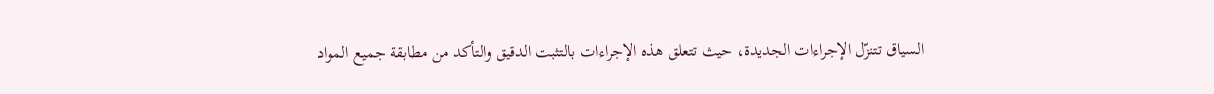السياق تتنزّل الإجراءات الجديدة، حيث تتعلق هذه الإجراءات بالتثبت الدقيق والتأكد من مطابقة جميع المواد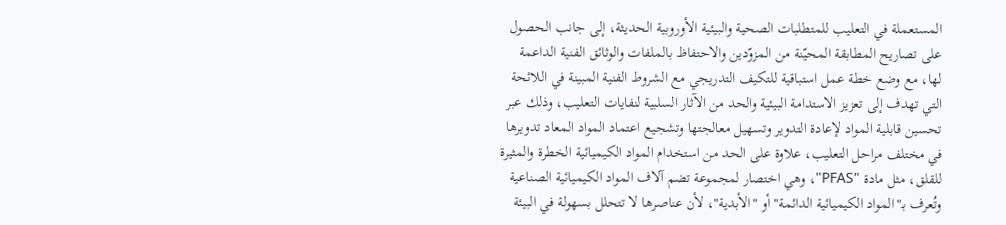المستعملة في التعليب للمتطلبات الصحية والبيئية الأوروبية الحديثة، إلى جانب الحصول على تصاريح المطابقة المحيّنة من المزوّدين والاحتفاظ بالملفات والوثائق الفنية الداعمة لها، مع وضع خطة عمل استباقية للتكيف التدريجي مع الشروط الفنية المبينة في اللائحة التي تهدف إلى تعزيز الاستدامة البيئية والحد من الآثار السلبية لنفايات التعليب، وذلك عبر تحسين قابلية المواد لإعادة التدوير وتسهيل معالجتها وتشجيع اعتماد المواد المعاد تدويرها في مختلف مراحل التعليب، علاوة على الحد من استخدام المواد الكيميائية الخطرة والمثيرة للقلق، مثل مادة "PFAS"، وهي اختصار لمجموعة تضم آلاف المواد الكيميائية الصناعية وتُعرف بـ"المواد الكيميائية الدائمة" أو "الأبدية"، لأن عناصرها لا تتحلل بسهولة في البيئة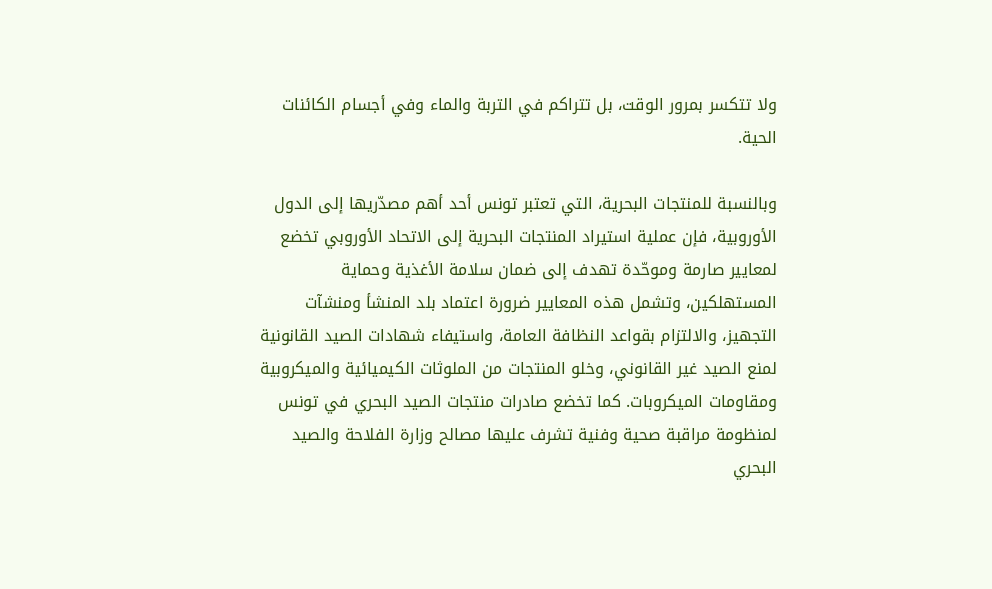ولا تتكسر بمرور الوقت، بل تتراكم في التربة والماء وفي أجسام الكائنات الحية.

وبالنسبة للمنتجات البحرية، التي تعتبر تونس أحد أهم مصدّريها إلى الدول الأوروبية، فإن عملية استيراد المنتجات البحرية إلى الاتحاد الأوروبي تخضع لمعايير صارمة وموحّدة تهدف إلى ضمان سلامة الأغذية وحماية المستهلكين، وتشمل هذه المعايير ضرورة اعتماد بلد المنشأ ومنشآت التجهيز، والالتزام بقواعد النظافة العامة، واستيفاء شهادات الصيد القانونية لمنع الصيد غير القانوني، وخلو المنتجات من الملوثات الكيميائية والميكروبية ومقاومات الميكروبات. كما تخضع صادرات منتجات الصيد البحري في تونس لمنظومة مراقبة صحية وفنية تشرف عليها مصالح وزارة الفلاحة والصيد البحري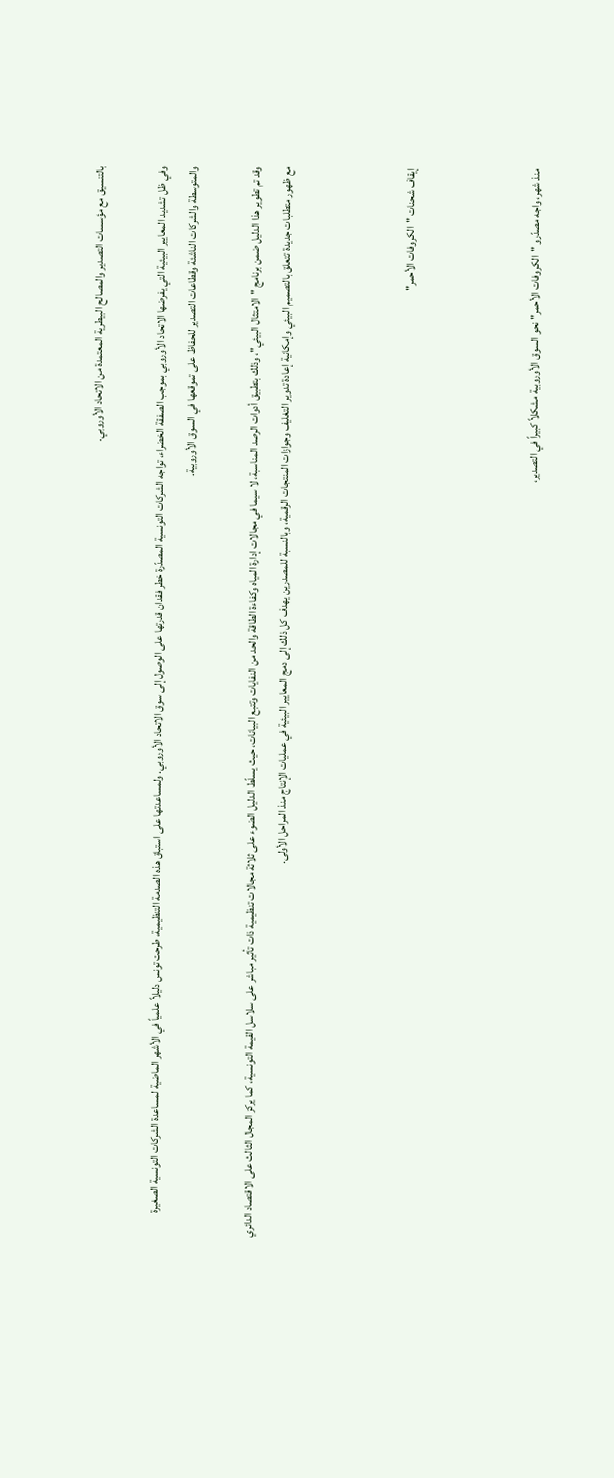بالتنسيق مع مؤسسات التصدير والمصالح البيطرية المعتمدة من الاتحاد الأوروبي.

وفي ظل تشديد المعايير البيئية التي يفرضها الاتحاد الأوروبي بموجب الصفقة الخضراء، تواجه الشركات التونسية المصدّرة خطر فقدان قدرتها على الوصول إلى سوق الاتحاد الأوروبي. ولمساعدتها على استباق هذه الصدمة التنظيمية، طرحت تونس دليلاً علمياً في الأشهر الماضية لمساعدة الشركات التونسية الصغيرة والمتوسطة والشركات الناشئة وقطاعات التصدير للحفاظ على تموقعها في السوق الأوروبية.

وقد تم تطوير هذا الدليل ضمن برنامج "الامتثال البيئي"، وذلك بتطبيق أدوات الرصد المناسبة، لا سيما في مجالات إدارة المياه وكفاءة الطاقة والحد من النفايات وتتبع البيانات، حيث يسلّط الدليل الضوء على ثلاثة مجالات تنظيمية ذات تأثير مباشر على سلاسل القيمة التونسية، كما يركز المجال الثالث على الاقتصاد الدائري مع ظهور متطلبات جديدة تتعلق بالتصميم البيئي وإمكانية إعادة تدوير التغليف وجوازات المنتجات الرقمية، وبالنسبة للمصدرين يهدف كل ذلك إلى دمج المعايير البيئية في عمليات الإنتاج منذ المراحل الأولى.



إيقاف شحنات "الكروفات الأحمر"



منذ شهر، واجه مصدّرو "الكروفات الأحمر" نحو السوق الأوروبية مشكلاً كبيراً في التصدير،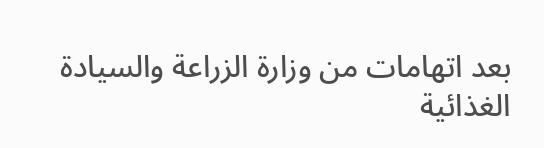بعد اتهامات من وزارة الزراعة والسيادة الغذائية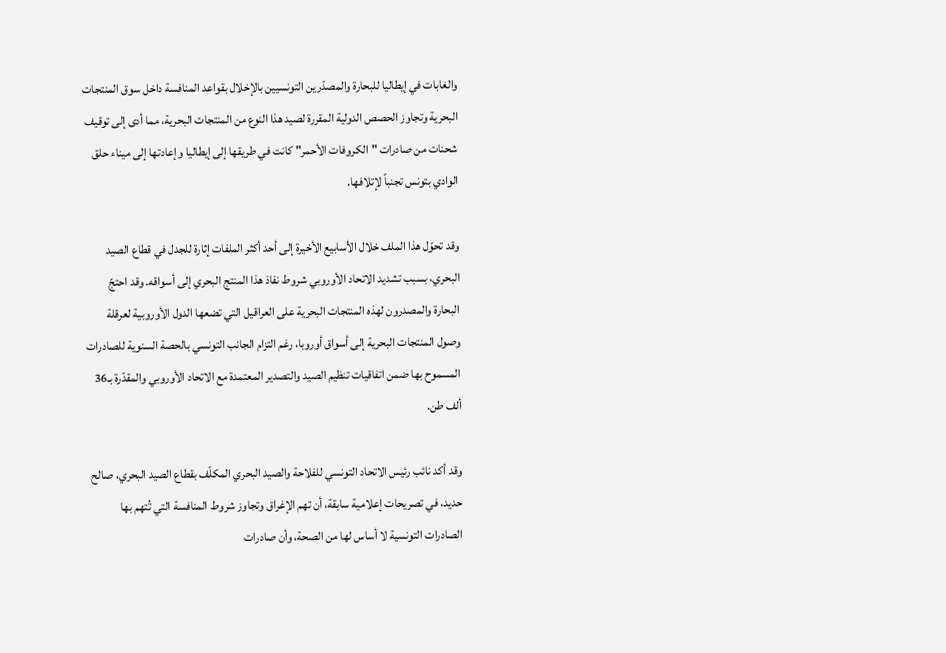والغابات في إيطاليا للبحارة والمصدّرين التونسيين بالإخلال بقواعد المنافسة داخل سوق المنتجات البحرية وتجاوز الحصص الدولية المقررة لصيد هذا النوع من المنتجات البحرية، مما أدى إلى توقيف شحنات من صادرات "الكروفات الأحمر" كانت في طريقها إلى إيطاليا وإعادتها إلى ميناء حلق الوادي بتونس تجنباً لإتلافها.

وقد تحوّل هذا الملف خلال الأسابيع الأخيرة إلى أحد أكثر الملفات إثارة للجدل في قطاع الصيد البحري، بسبب تشديد الاتحاد الأوروبي شروط نفاذ هذا المنتج البحري إلى أسواقه. وقد احتجّ البحارة والمصدرون لهذه المنتجات البحرية على العراقيل التي تضعها الدول الأوروبية لعرقلة وصول المنتجات البحرية إلى أسواق أوروبا، رغم التزام الجانب التونسي بالحصة السنوية للصادرات المسموح بها ضمن اتفاقيات تنظيم الصيد والتصدير المعتمدة مع الاتحاد الأوروبي والمقدّرة بـ36 ألف طن.

وقد أكد نائب رئيس الاتحاد التونسي للفلاحة والصيد البحري المكلّف بقطاع الصيد البحري، صالح حديد، في تصريحات إعلامية سابقة، أن تهم الإغراق وتجاوز شروط المنافسة التي تُتهم بها الصادرات التونسية لا أساس لها من الصحة، وأن صادرات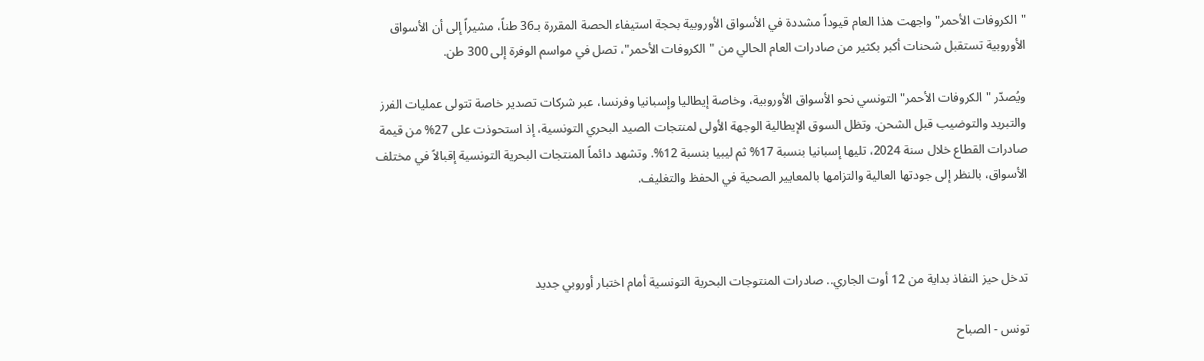"الكروفات الأحمر" واجهت هذا العام قيوداً مشددة في الأسواق الأوروبية بحجة استيفاء الحصة المقررة بـ36 طناً، مشيراً إلى أن الأسواق الأوروبية تستقبل شحنات أكبر بكثير من صادرات العام الحالي من "الكروفات الأحمر"، تصل في مواسم الوفرة إلى 300 طن.

ويُصدّر "الكروفات الأحمر" التونسي نحو الأسواق الأوروبية، وخاصة إيطاليا وإسبانيا وفرنسا، عبر شركات تصدير خاصة تتولى عمليات الفرز والتبريد والتوضيب قبل الشحن. وتظل السوق الإيطالية الوجهة الأولى لمنتجات الصيد البحري التونسية، إذ استحوذت على 27% من قيمة صادرات القطاع خلال سنة 2024، تليها إسبانيا بنسبة 17% ثم ليبيا بنسبة 12%. وتشهد دائماً المنتجات البحرية التونسية إقبالاً في مختلف الأسواق، بالنظر إلى جودتها العالية والتزامها بالمعايير الصحية في الحفظ والتغليف.



تدخل حيز النفاذ بداية من 12 أوت الجاري.. صادرات المنتوجات البحرية التونسية أمام اختبار أوروبي جديد

تونس - الصباح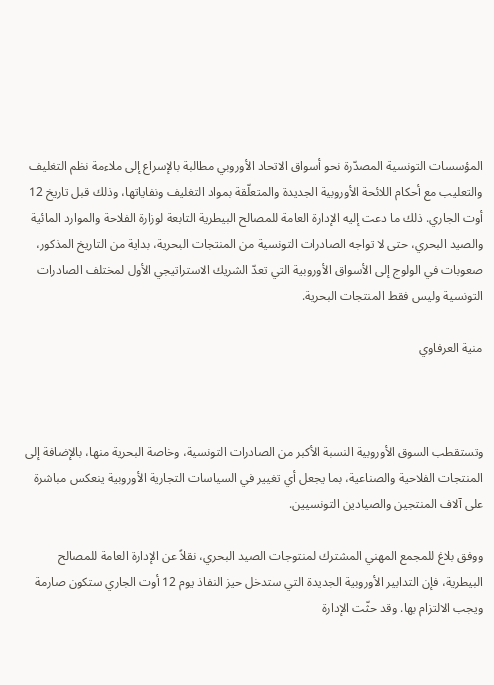المؤسسات التونسية المصدّرة نحو أسواق الاتحاد الأوروبي مطالبة بالإسراع إلى ملاءمة نظم التغليف والتعليب مع أحكام اللائحة الأوروبية الجديدة والمتعلّقة بمواد التغليف ونفاياتها، وذلك قبل تاريخ 12 أوت الجاري. ذلك ما دعت إليه الإدارة العامة للمصالح البيطرية التابعة لوزارة الفلاحة والموارد المائية والصيد البحري، حتى لا تواجه الصادرات التونسية من المنتجات البحرية، بداية من التاريخ المذكور، صعوبات في الولوج إلى الأسواق الأوروبية التي تعدّ الشريك الاستراتيجي الأول لمختلف الصادرات التونسية وليس فقط المنتجات البحرية.

منية العرفاوي



وتستقطب السوق الأوروبية النسبة الأكبر من الصادرات التونسية، وخاصة البحرية منها، بالإضافة إلى المنتجات الفلاحية والصناعية، بما يجعل أي تغيير في السياسات التجارية الأوروبية ينعكس مباشرة على آلاف المنتجين والصيادين التونسيين.

ووفق بلاغ للمجمع المهني المشترك لمنتوجات الصيد البحري، نقلاً عن الإدارة العامة للمصالح البيطرية، فإن التدابير الأوروبية الجديدة التي ستدخل حيز النفاذ يوم 12 أوت الجاري ستكون صارمة ويجب الالتزام بها. وقد حثّت الإدارة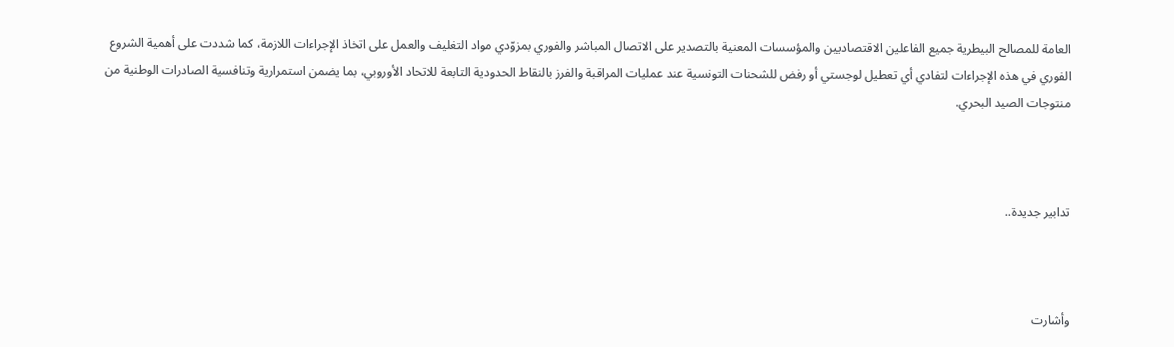العامة للمصالح البيطرية جميع الفاعلين الاقتصاديين والمؤسسات المعنية بالتصدير على الاتصال المباشر والفوري بمزوّدي مواد التغليف والعمل على اتخاذ الإجراءات اللازمة، كما شددت على أهمية الشروع الفوري في هذه الإجراءات لتفادي أي تعطيل لوجستي أو رفض للشحنات التونسية عند عمليات المراقبة والفرز بالنقاط الحدودية التابعة للاتحاد الأوروبي، بما يضمن استمرارية وتنافسية الصادرات الوطنية من منتوجات الصيد البحري.



تدابير جديدة..



وأشارت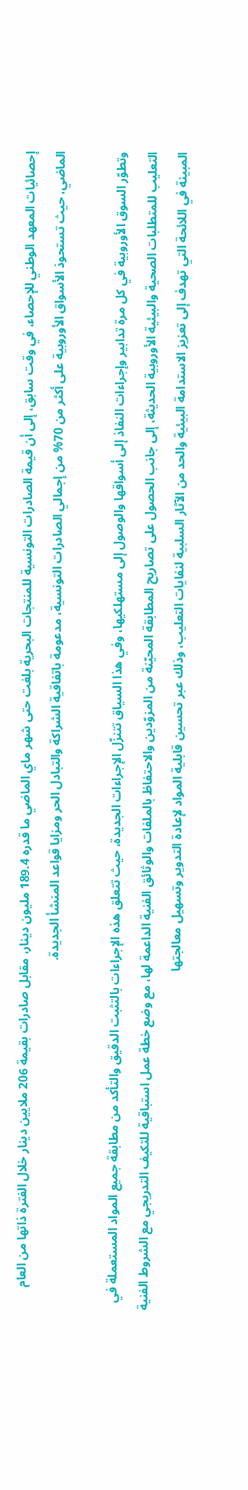إحصائيات المعهد الوطني للإحصاء، في وقت سابق، إلى أن قيمة الصادرات التونسية للمنتجات البحرية بلغت حتى شهر ماي الماضي ما قدره 189.4 مليون دينار، مقابل صادرات بقيمة 206 ملايين دينار خلال الفترة ذاتها من العام الماضي، حيث تستحوذ الأسواق الأوروبية على أكثر من 70% من إجمالي الصادرات التونسية، مدعومة باتفاقية الشراكة والتبادل الحر ومزايا قواعد المنشأ الجديدة.

وتطوّر السوق الأوروبية في كل مرة تدابير وإجراءات النفاذ إلى أسواقها والوصول إلى مستهلكيها، وفي هذا السياق تتنزّل الإجراءات الجديدة، حيث تتعلق هذه الإجراءات بالتثبت الدقيق والتأكد من مطابقة جميع المواد المستعملة في التعليب للمتطلبات الصحية والبيئية الأوروبية الحديثة، إلى جانب الحصول على تصاريح المطابقة المحيّنة من المزوّدين والاحتفاظ بالملفات والوثائق الفنية الداعمة لها، مع وضع خطة عمل استباقية للتكيف التدريجي مع الشروط الفنية المبينة في اللائحة التي تهدف إلى تعزيز الاستدامة البيئية والحد من الآثار السلبية لنفايات التعليب، وذلك عبر تحسين قابلية المواد لإعادة التدوير وتسهيل معالجتها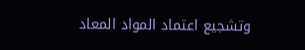وتشجيع اعتماد المواد المعاد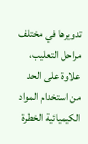تدويرها في مختلف مراحل التعليب، علاوة على الحد من استخدام المواد الكيميائية الخطرة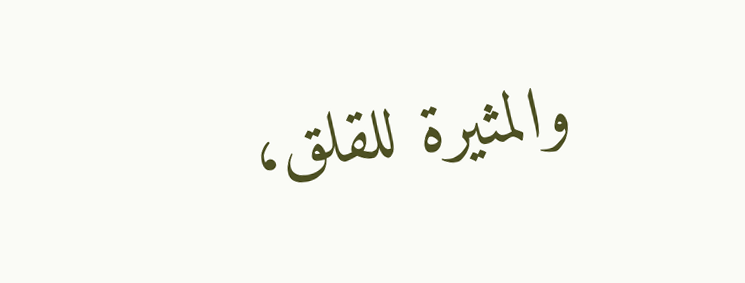والمثيرة للقلق،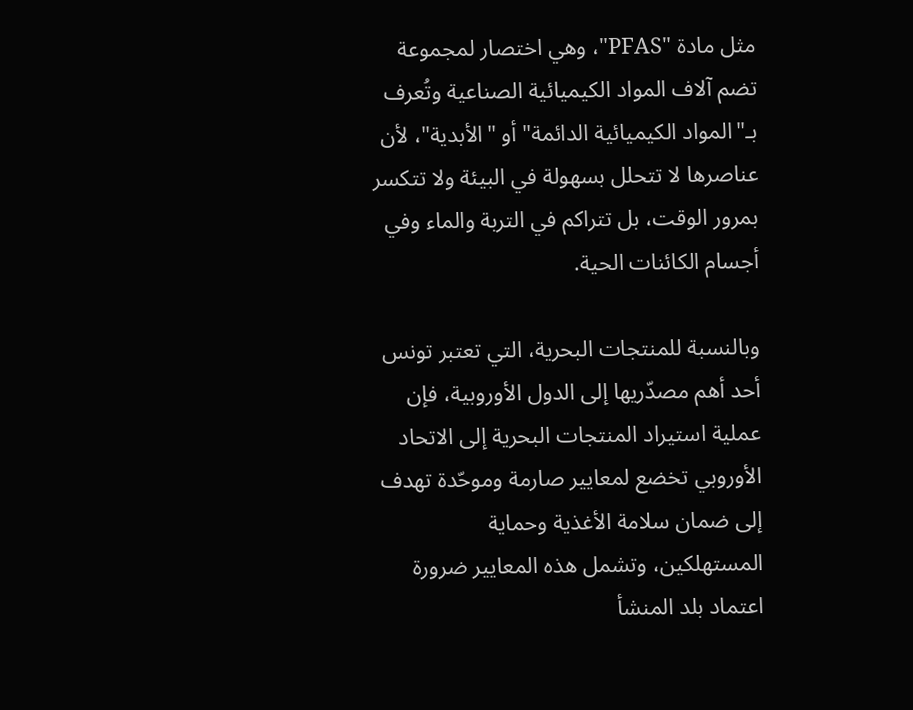مثل مادة "PFAS"، وهي اختصار لمجموعة تضم آلاف المواد الكيميائية الصناعية وتُعرف بـ"المواد الكيميائية الدائمة" أو "الأبدية"، لأن عناصرها لا تتحلل بسهولة في البيئة ولا تتكسر بمرور الوقت، بل تتراكم في التربة والماء وفي أجسام الكائنات الحية.

وبالنسبة للمنتجات البحرية، التي تعتبر تونس أحد أهم مصدّريها إلى الدول الأوروبية، فإن عملية استيراد المنتجات البحرية إلى الاتحاد الأوروبي تخضع لمعايير صارمة وموحّدة تهدف إلى ضمان سلامة الأغذية وحماية المستهلكين، وتشمل هذه المعايير ضرورة اعتماد بلد المنشأ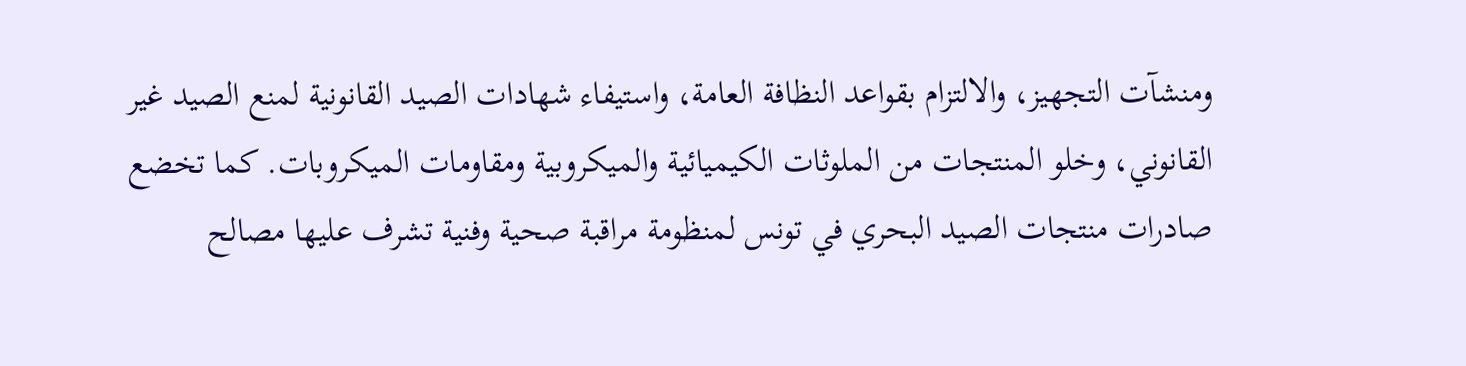ومنشآت التجهيز، والالتزام بقواعد النظافة العامة، واستيفاء شهادات الصيد القانونية لمنع الصيد غير القانوني، وخلو المنتجات من الملوثات الكيميائية والميكروبية ومقاومات الميكروبات. كما تخضع صادرات منتجات الصيد البحري في تونس لمنظومة مراقبة صحية وفنية تشرف عليها مصالح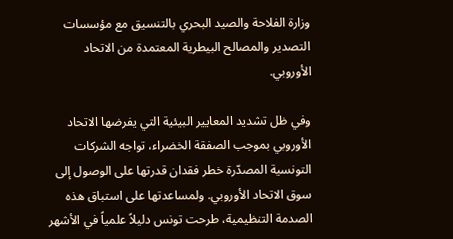وزارة الفلاحة والصيد البحري بالتنسيق مع مؤسسات التصدير والمصالح البيطرية المعتمدة من الاتحاد الأوروبي.

وفي ظل تشديد المعايير البيئية التي يفرضها الاتحاد الأوروبي بموجب الصفقة الخضراء، تواجه الشركات التونسية المصدّرة خطر فقدان قدرتها على الوصول إلى سوق الاتحاد الأوروبي. ولمساعدتها على استباق هذه الصدمة التنظيمية، طرحت تونس دليلاً علمياً في الأشهر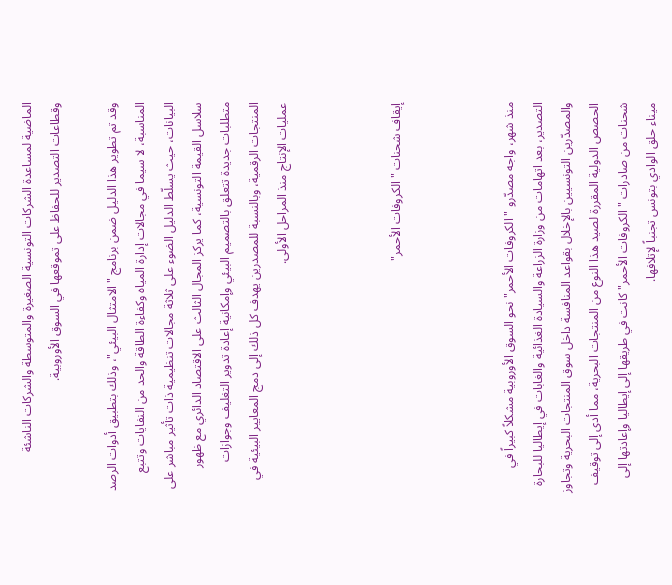الماضية لمساعدة الشركات التونسية الصغيرة والمتوسطة والشركات الناشئة وقطاعات التصدير للحفاظ على تموقعها في السوق الأوروبية.

وقد تم تطوير هذا الدليل ضمن برنامج "الامتثال البيئي"، وذلك بتطبيق أدوات الرصد المناسبة، لا سيما في مجالات إدارة المياه وكفاءة الطاقة والحد من النفايات وتتبع البيانات، حيث يسلّط الدليل الضوء على ثلاثة مجالات تنظيمية ذات تأثير مباشر على سلاسل القيمة التونسية، كما يركز المجال الثالث على الاقتصاد الدائري مع ظهور متطلبات جديدة تتعلق بالتصميم البيئي وإمكانية إعادة تدوير التغليف وجوازات المنتجات الرقمية، وبالنسبة للمصدرين يهدف كل ذلك إلى دمج المعايير البيئية في عمليات الإنتاج منذ المراحل الأولى.



إيقاف شحنات "الكروفات الأحمر"



منذ شهر، واجه مصدّرو "الكروفات الأحمر" نحو السوق الأوروبية مشكلاً كبيراً في التصدير، بعد اتهامات من وزارة الزراعة والسيادة الغذائية والغابات في إيطاليا للبحارة والمصدّرين التونسيين بالإخلال بقواعد المنافسة داخل سوق المنتجات البحرية وتجاوز الحصص الدولية المقررة لصيد هذا النوع من المنتجات البحرية، مما أدى إلى توقيف شحنات من صادرات "الكروفات الأحمر" كانت في طريقها إلى إيطاليا وإعادتها إلى ميناء حلق الوادي بتونس تجنباً لإتلافها.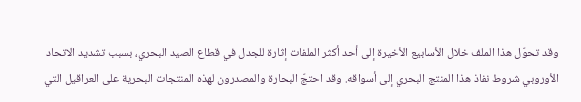وقد تحوّل هذا الملف خلال الأسابيع الأخيرة إلى أحد أكثر الملفات إثارة للجدل في قطاع الصيد البحري، بسبب تشديد الاتحاد الأوروبي شروط نفاذ هذا المنتج البحري إلى أسواقه. وقد احتجّ البحارة والمصدرون لهذه المنتجات البحرية على العراقيل التي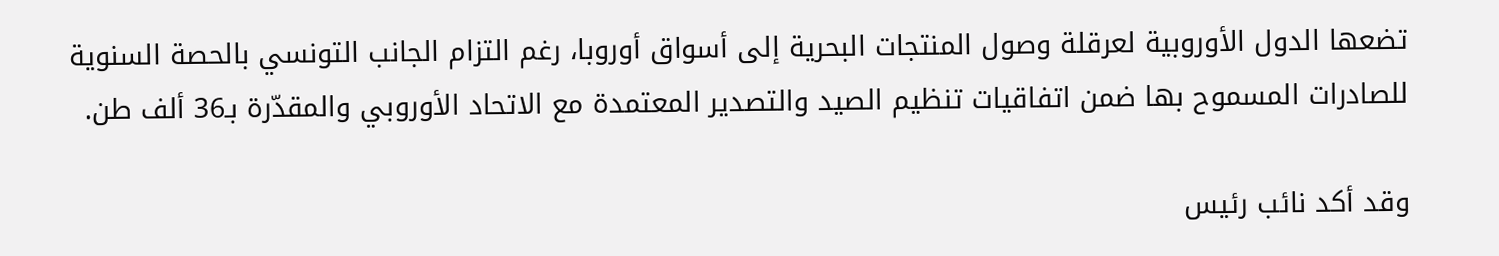تضعها الدول الأوروبية لعرقلة وصول المنتجات البحرية إلى أسواق أوروبا، رغم التزام الجانب التونسي بالحصة السنوية للصادرات المسموح بها ضمن اتفاقيات تنظيم الصيد والتصدير المعتمدة مع الاتحاد الأوروبي والمقدّرة بـ36 ألف طن.

وقد أكد نائب رئيس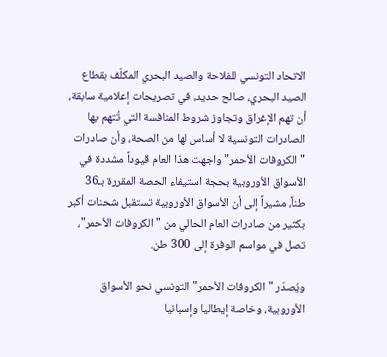الاتحاد التونسي للفلاحة والصيد البحري المكلّف بقطاع الصيد البحري، صالح حديد، في تصريحات إعلامية سابقة، أن تهم الإغراق وتجاوز شروط المنافسة التي تُتهم بها الصادرات التونسية لا أساس لها من الصحة، وأن صادرات "الكروفات الأحمر" واجهت هذا العام قيوداً مشددة في الأسواق الأوروبية بحجة استيفاء الحصة المقررة بـ36 طناً، مشيراً إلى أن الأسواق الأوروبية تستقبل شحنات أكبر بكثير من صادرات العام الحالي من "الكروفات الأحمر"، تصل في مواسم الوفرة إلى 300 طن.

ويُصدّر "الكروفات الأحمر" التونسي نحو الأسواق الأوروبية، وخاصة إيطاليا وإسبانيا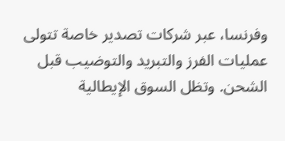وفرنسا، عبر شركات تصدير خاصة تتولى عمليات الفرز والتبريد والتوضيب قبل الشحن. وتظل السوق الإيطالية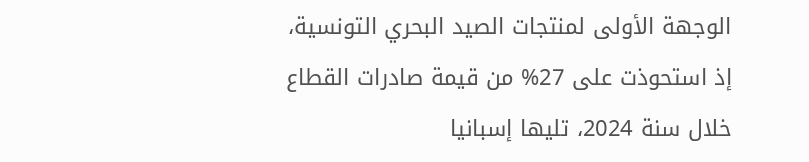الوجهة الأولى لمنتجات الصيد البحري التونسية، إذ استحوذت على 27% من قيمة صادرات القطاع خلال سنة 2024، تليها إسبانيا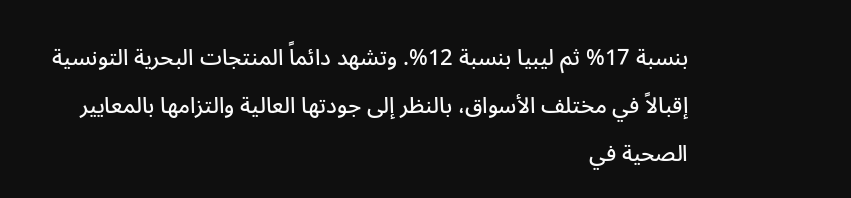بنسبة 17% ثم ليبيا بنسبة 12%. وتشهد دائماً المنتجات البحرية التونسية إقبالاً في مختلف الأسواق، بالنظر إلى جودتها العالية والتزامها بالمعايير الصحية في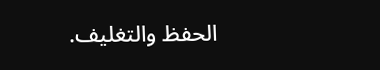الحفظ والتغليف.